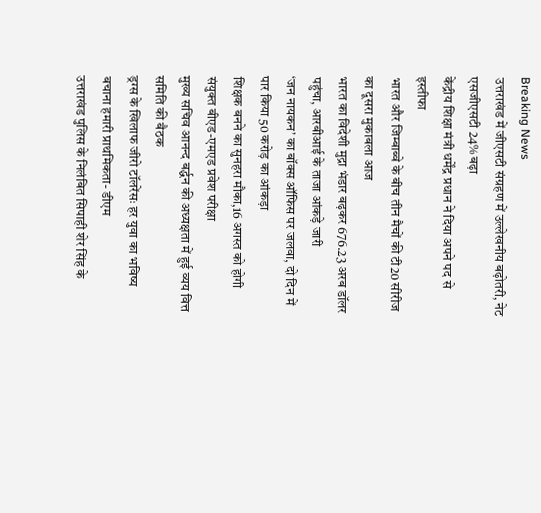Breaking News
उत्तराखंड में जीएसटी संग्रहण में उल्लेखनीय बढ़ोतरी, नेट एसजीएसटी 24% बढ़ा
केंद्रीय शिक्षा मंत्री धर्मेंद्र प्रधान ने दिया अपने पद से इस्तीफा
भारत और जिम्बाब्वे के बीच तीन मैचों की टी20 सीरीज का दूसरा मुकाबला आज
भारत का विदेशी मुद्रा भंडार बढ़कर 676.23 अरब डॉलर पहुंचा, आरबीआई के ताजा आंकड़े जारी
‘जन नायकन’ का बॉक्स ऑफिस पर जलवा, दो दिन में पार किया 50 करोड़ का आंकड़ा
शिक्षक बनने का सुनहरा मौका,16 अगस्त को होगी संयुक्त बीएड-एमएड प्रवेश परीक्षा
मुख्य सचिव आनन्द बर्द्धन की अध्यक्षता में हुई व्यय वित्त समिति की बैठक
ड्रग्स के खिलाफ जीरो टॉलरेंसः हर युवा का भविष्य बचाना हमारी प्राथमिकता- डीएम
उत्तराखंड पुलिस के निलंबित सिपाही शेर सिंह के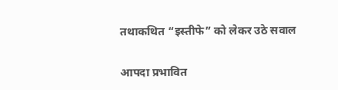तथाकथित “इस्तीफे” को लेकर उठे सवाल

आपदा प्रभावित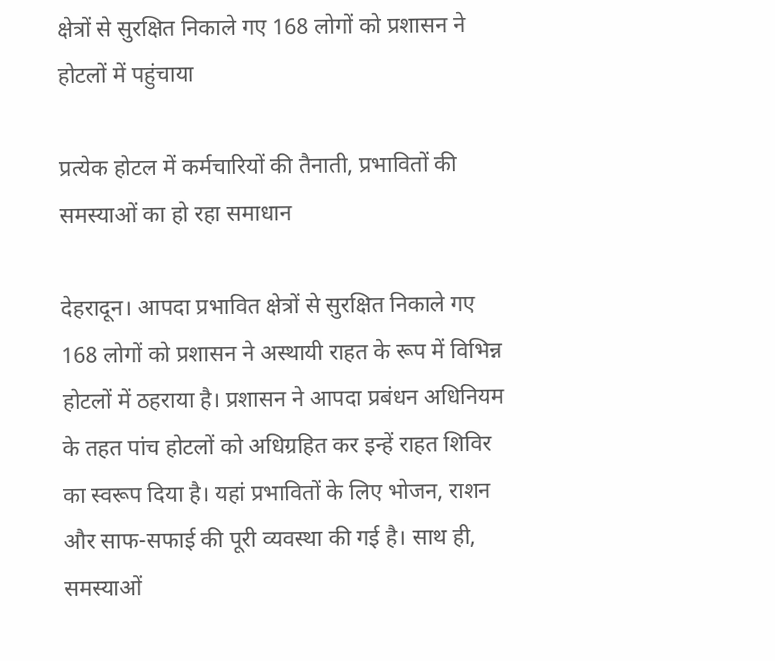क्षेत्रों से सुरक्षित निकाले गए 168 लोगों को प्रशासन ने होटलों में पहुंचाया

प्रत्येक होटल में कर्मचारियों की तैनाती, प्रभावितों की समस्याओं का हो रहा समाधान

देहरादून। आपदा प्रभावित क्षेत्रों से सुरक्षित निकाले गए 168 लोगों को प्रशासन ने अस्थायी राहत के रूप में विभिन्न होटलों में ठहराया है। प्रशासन ने आपदा प्रबंधन अधिनियम के तहत पांच होटलों को अधिग्रहित कर इन्हें राहत शिविर का स्वरूप दिया है। यहां प्रभावितों के लिए भोजन, राशन और साफ-सफाई की पूरी व्यवस्था की गई है। साथ ही, समस्याओं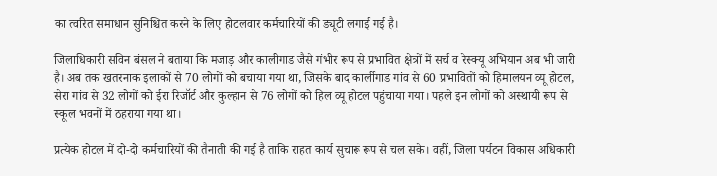का त्वरित समाधान सुनिश्चित करने के लिए होटलवार कर्मचारियों की ड्यूटी लगाई गई है।

जिलाधिकारी सविन बंसल ने बताया कि मजाड़ और कालीगाड जैसे गंभीर रूप से प्रभावित क्षेत्रों में सर्च व रेस्क्यू अभियान अब भी जारी है। अब तक खतरनाक इलाकों से 70 लोगों को बचाया गया था, जिसके बाद कार्लीगाड गांव से 60 प्रभावितों को हिमालयन व्यू होटल, सेरा गांव से 32 लोगों को ईरा रिजॉर्ट और कुल्हान से 76 लोगों को हिल व्यू होटल पहुंचाया गया। पहले इन लोगों को अस्थायी रूप से स्कूल भवनों में ठहराया गया था।

प्रत्येक होटल में दो-दो कर्मचारियों की तैनाती की गई है ताकि राहत कार्य सुचारू रूप से चल सके। वहीं, जिला पर्यटन विकास अधिकारी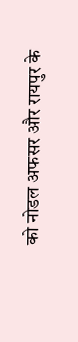को नोडल अफसर और रायपुर के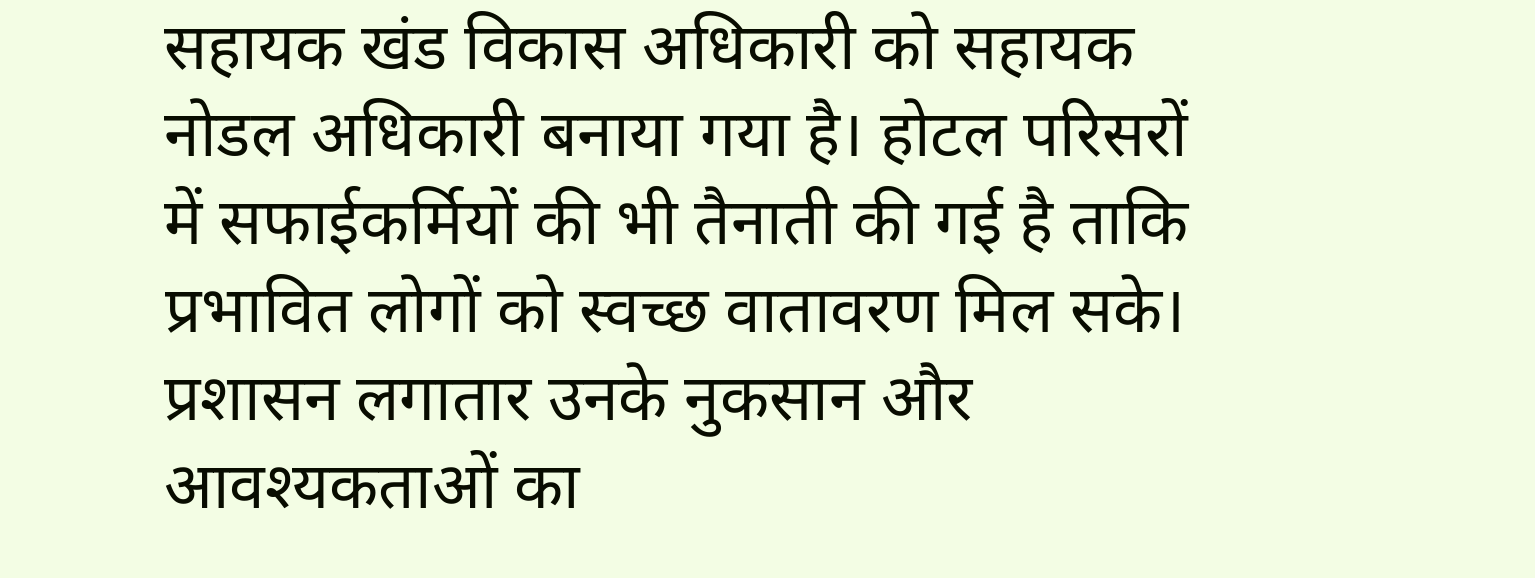सहायक खंड विकास अधिकारी को सहायक नोडल अधिकारी बनाया गया है। होटल परिसरों में सफाईकर्मियों की भी तैनाती की गई है ताकि प्रभावित लोगों को स्वच्छ वातावरण मिल सके। प्रशासन लगातार उनके नुकसान और आवश्यकताओं का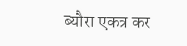ब्यौरा एकत्र कर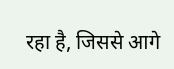रहा है, जिससे आगे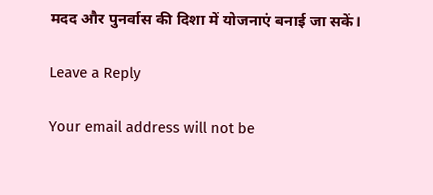मदद और पुनर्वास की दिशा में योजनाएं बनाई जा सकें।

Leave a Reply

Your email address will not be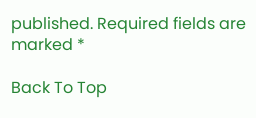published. Required fields are marked *

Back To Top